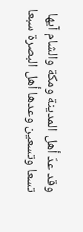وقد عدّ أهل المدينة ومكة والشام آيها تسعا وتسعين وعدها أهل البصرة سبعا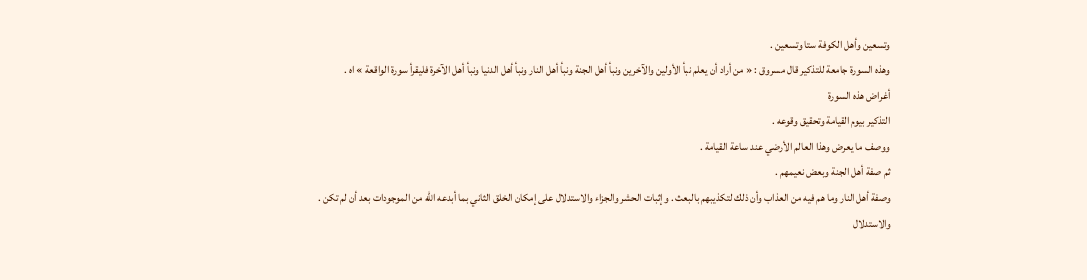وتسعين وأهل الكوفة ستا وتسعين .
وهذه السورة جامعة للتذكير قال مسروق : « من أراد أن يعلم نبأ الأولين والآخرين ونبأ أهل الجنة ونبأ أهل النار ونبأ أهل الدنيا ونبأ أهل الآخرة فليقرأ سورة الواقعة » اه .
أغراض هذه السورة
التذكير بيوم القيامة وتحقيق وقوعه .
ووصف ما يعرض وهذا العالم الأرضي عند ساعة القيامة .
ثم صفة أهل الجنة وبعض نعيمهم .
وصفة أهل النار وما هم فيه من العذاب وأن ذلك لتكذيبهم بالبعث . وإثبات الحشر والجزاء والاستدلال على إمكان الخلق الثاني بما أبدعه اللّه من الموجودات بعد أن لم تكن .
والاستدلال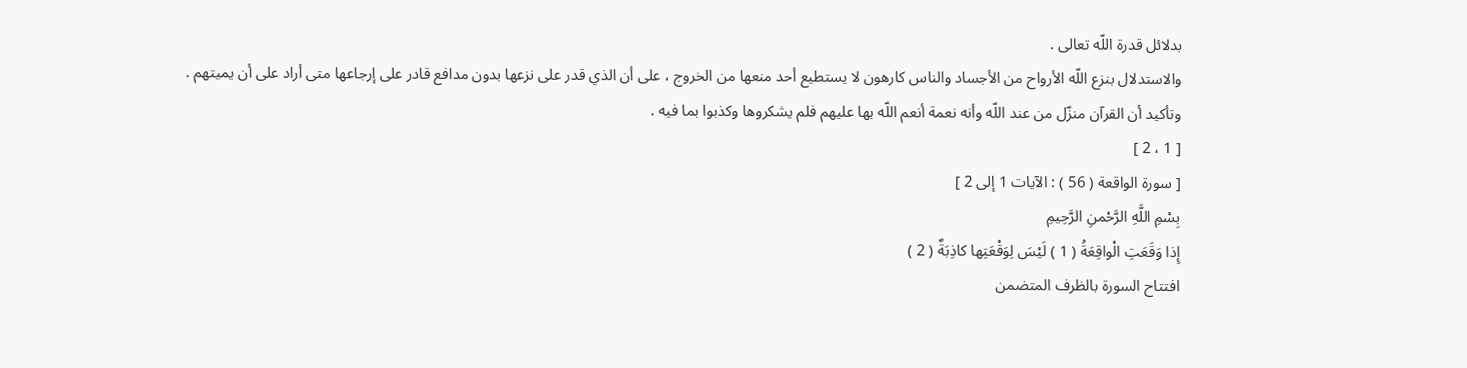بدلائل قدرة اللّه تعالى .
والاستدلال بنزع اللّه الأرواح من الأجساد والناس كارهون لا يستطيع أحد منعها من الخروج ، على أن الذي قدر على نزعها بدون مدافع قادر على إرجاعها متى أراد على أن يميتهم .
وتأكيد أن القرآن منزّل من عند اللّه وأنه نعمة أنعم اللّه بها عليهم فلم يشكروها وكذبوا بما فيه .
[ 1 ، 2 ]
[ سورة الواقعة ( 56 ) : الآيات 1 إلى 2 ]
بِسْمِ اللَّهِ الرَّحْمنِ الرَّحِيمِ
إِذا وَقَعَتِ الْواقِعَةُ ( 1 ) لَيْسَ لِوَقْعَتِها كاذِبَةٌ ( 2 )
افتتاح السورة بالظرف المتضمن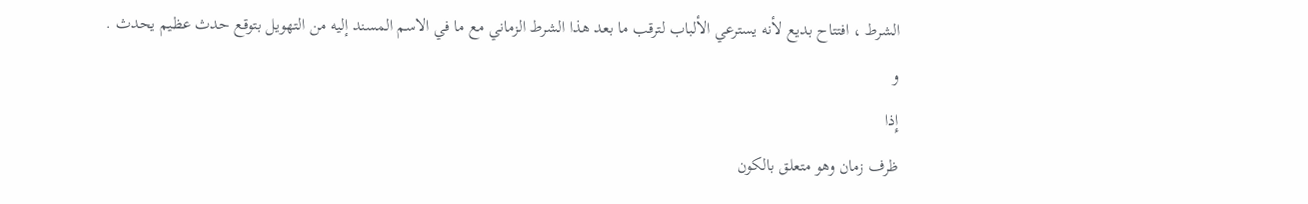الشرط ، افتتاح بديع لأنه يسترعي الألباب لترقب ما بعد هذا الشرط الزماني مع ما في الاسم المسند إليه من التهويل بتوقع حدث عظيم يحدث .
و
إِذا
ظرف زمان وهو متعلق بالكون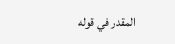المقدر في قوله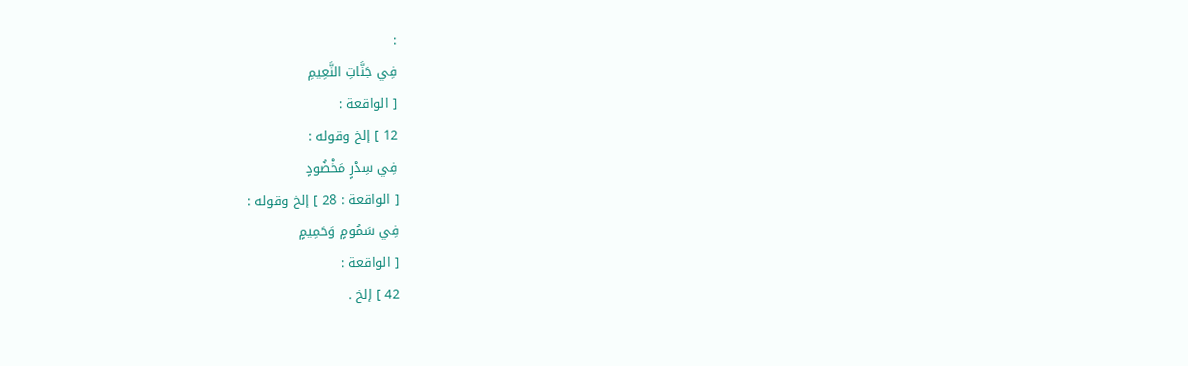:
فِي جَنَّاتِ النَّعِيمِ
[ الواقعة :
12 ] إلخ وقوله :
فِي سِدْرٍ مَخْضُودٍ
[ الواقعة : 28 ] إلخ وقوله :
فِي سَمُومٍ وَحَمِيمٍ
[ الواقعة :
42 ] إلخ .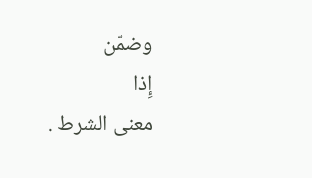وضمّن
إِذا
معنى الشرط .